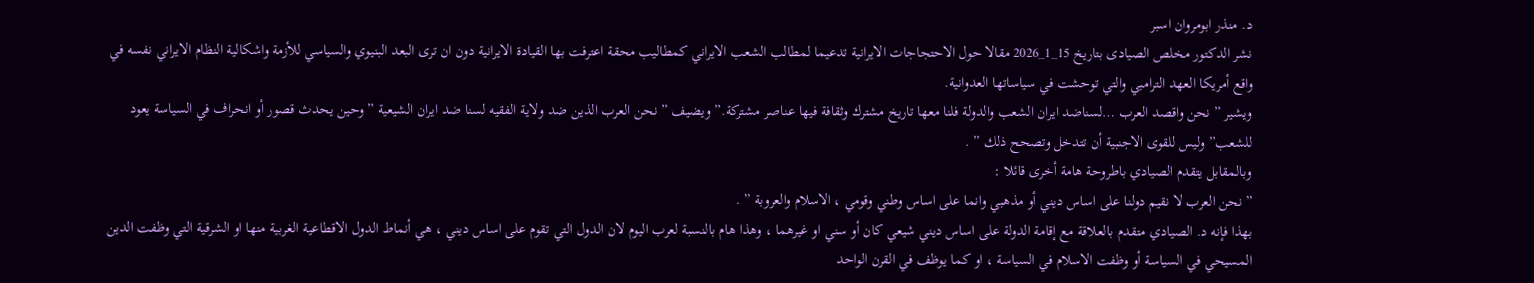د. منذر ابومروان اسبر
نشر الدكتور مخلص الصيادى بتاريخ 15_1_2026 مقالا حول الاحتجاجات الايرانية تدعيما لمطالب الشعب الايراني كمطاليب محقة اعترفت بها القيادة الايرانية دون ان ترى البعد البنيوي والسياسي للأزمة واشكالية النظام الايراني نفسه في واقع أمريكا العهد الترامبي والتي توحشت في سياساتها العدوانية.
ويشير ” نحن واقصد العرب …لسناضد ايران الشعب والدولة فلنا معها تاريخ مشترك وثقافة فيها عناصر مشتركة.” ويضيف ” نحن العرب الذين ضد ولاية الفقيه لسنا ضد ايران الشيعية ” وحين يحدث قصور أو انحراف في السياسة يعود للشعب” وليس للقوى الاجنبية أن تتدخل وتصحح ذلك ” .
وبالمقابل يتقدم الصيادي باطروحة هامة أخرى قائلا :
” نحن العرب لا نقيم دولنا على اساس ديني أو مذهبي وانما على اساس وطني وقومي ، الاسلام والعروبة ” .
بهذا فإنه د. الصيادي متقدم بالعلاقة مع إقامة الدولة على اساس ديني شيعي كان أو سني او غيرهما ، وهذا هام بالنسبة لعرب اليوم لان الدول التي تقوم على اساس ديني ، هي أنماط الدول الاقطاعية الغربية منها او الشرقية التي وظفت الدين المسيحي في السياسة أو وظفت الاسلام في السياسة ، او كما يوظف في القرن الواحد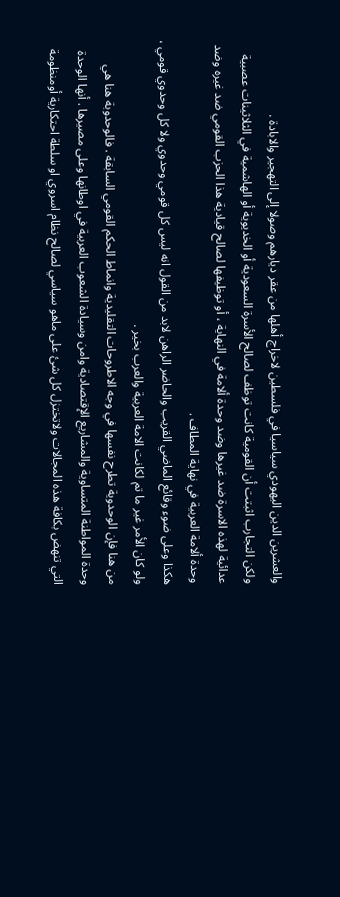والعشرين الدين اليهودي سياسيا في فلسطين لاخراج أهلها من عقر ديارهم وصولا إلى التهجير والابادة .
ولكن التجارب اثبتت أن القومية كانت توظف لصالح الأسرة السعودية أو الخديوية أو الهاشمية في الثلاثينات عصبية عدائية لهذه الاسرة ضد غيرها وضد وحدة ألامة في النهاية ، أو توظيفها لصالح قيادية هذا الحزب القومي ضد غيره وضد وحدة ألامة العربية في نهاية المطاف .
هكذا وعلى ضوء وقائع الماضي القريب والحاضر الراهن لابد من القول انه ليس كل قومي وحدوي ولا كل وحدوي قومي ، ولو كان الأمر غير ما تم لكانت الامة العربية والعرب بخير .
من هنا فإن الوحدوية تطرح نفسها في وجه الاطروحات التقليدية وانماط الحكم القومي السابقة . فالوحدوبة هنا هي وحدة المواطنة المتساوية والمشاريع الإقتصادية وامن وسيادة الشعوب العربية في اوطانها وعلى مصيرها . أنها الوحدة التي تنهض بكافة هذه المجالات ولاتختزل كل شئ على ماهو سياسي لصالح نظام اسروي او سلطة احتكارية أومنظومة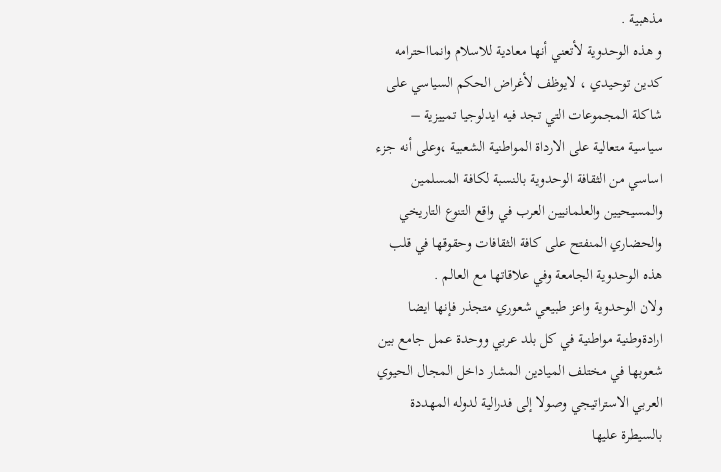مذهبية .
و هذه الوحدوية لأتعني أنها معادية للاسلام وانمااحترامه كدين توحيدي ، لايوظف لأغراض الحكم السياسي على شاكلة المجموعات التي تجد فيه ايدلوجيا تمييزية – سياسية متعالية على الارداة المواطنية الشعبية ،وعلى أنه جزء اساسي من الثقافة الوحدوية بالنسبة لكافة المسلمين والمسيحيين والعلمانيين العرب في واقع التنوع التاريخي والحضاري المنفتح على كافة الثقافات وحقوقها في قلب هذه الوحدوية الجامعة وفي علاقاتها مع العالم .
ولان الوحدوية واعز طبيعي شعوري متجذر فإنها ايضا ارادةوطنية مواطنية في كل بلد عربي ووحدة عمل جامع بين شعوبها في مختلف الميادين المشار داخل المجال الحيوي العربي الاستراتيجي وصولا إلى فدرالية لدوله المهددة بالسيطرة عليها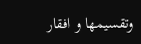وتقسيمها و افقار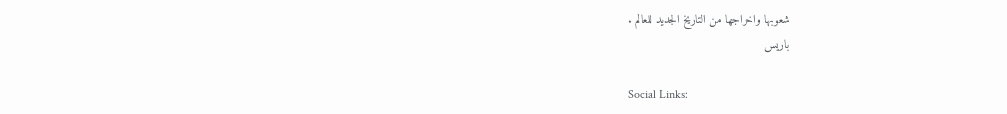شعوبها واخراجها من التاريخ الجديد للعالم .
باريس

Social Links: